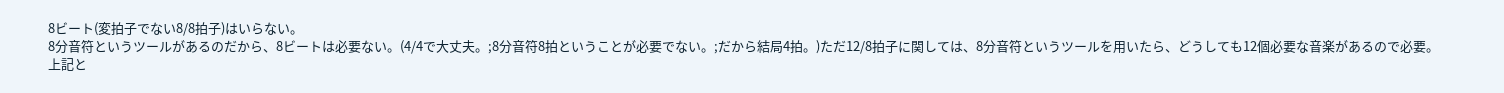8ビート(変拍子でない8/8拍子)はいらない。
8分音符というツールがあるのだから、8ビートは必要ない。(4/4で大丈夫。;8分音符8拍ということが必要でない。;だから結局4拍。)ただ12/8拍子に関しては、8分音符というツールを用いたら、どうしても12個必要な音楽があるので必要。
上記と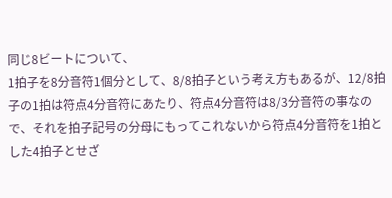同じ8ビートについて、
1拍子を8分音符1個分として、8/8拍子という考え方もあるが、12/8拍子の1拍は符点4分音符にあたり、符点4分音符は8/3分音符の事なので、それを拍子記号の分母にもってこれないから符点4分音符を1拍とした4拍子とせざ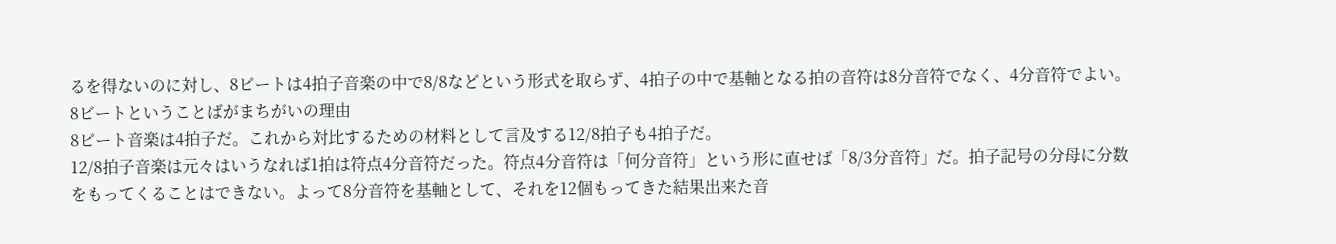るを得ないのに対し、8ビートは4拍子音楽の中で8/8などという形式を取らず、4拍子の中で基軸となる拍の音符は8分音符でなく、4分音符でよい。
8ビートということばがまちがいの理由
8ビート音楽は4拍子だ。これから対比するための材料として言及する12/8拍子も4拍子だ。
12/8拍子音楽は元々はいうなれば1拍は符点4分音符だった。符点4分音符は「何分音符」という形に直せば「8/3分音符」だ。拍子記号の分母に分数をもってくることはできない。よって8分音符を基軸として、それを12個もってきた結果出来た音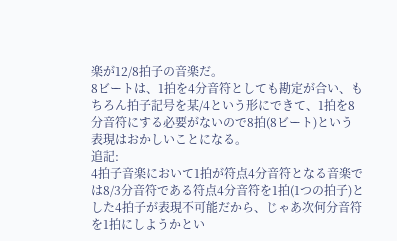楽が12/8拍子の音楽だ。
8ビートは、1拍を4分音符としても勘定が合い、もちろん拍子記号を某/4という形にできて、1拍を8分音符にする必要がないので8拍(8ビート)という表現はおかしいことになる。
追記:
4拍子音楽において1拍が符点4分音符となる音楽では8/3分音符である符点4分音符を1拍(1つの拍子)とした4拍子が表現不可能だから、じゃあ次何分音符を1拍にしようかとい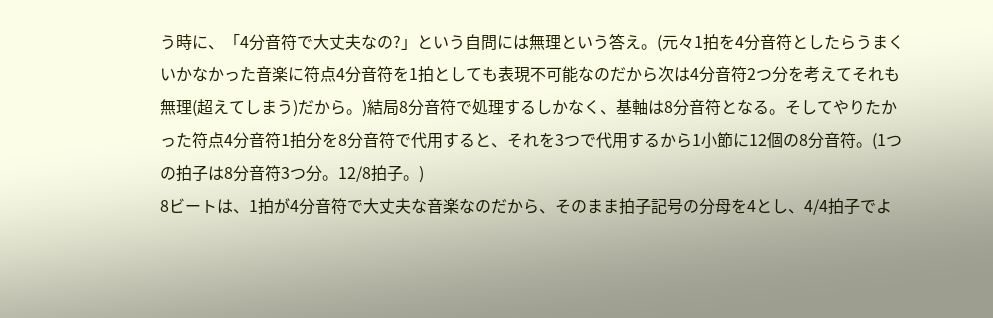う時に、「4分音符で大丈夫なの?」という自問には無理という答え。(元々1拍を4分音符としたらうまくいかなかった音楽に符点4分音符を1拍としても表現不可能なのだから次は4分音符2つ分を考えてそれも無理(超えてしまう)だから。)結局8分音符で処理するしかなく、基軸は8分音符となる。そしてやりたかった符点4分音符1拍分を8分音符で代用すると、それを3つで代用するから1小節に12個の8分音符。(1つの拍子は8分音符3つ分。12/8拍子。)
8ビートは、1拍が4分音符で大丈夫な音楽なのだから、そのまま拍子記号の分母を4とし、4/4拍子でよ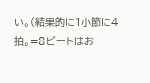い。(結果的に1小節に4拍。=8ビートはお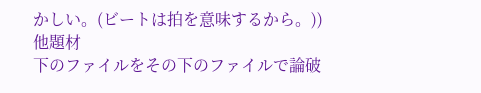かしい。(ビートは拍を意味するから。))
他題材
下のファイルをその下のファイルで論破